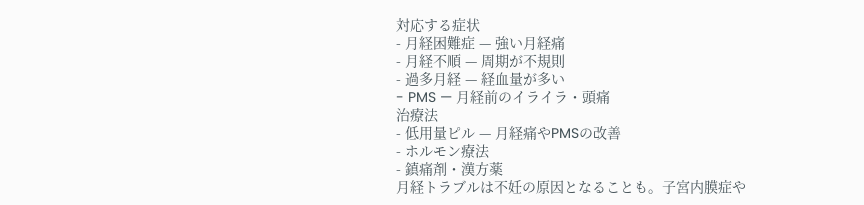対応する症状
- 月経困難症 — 強い月経痛
- 月経不順 — 周期が不規則
- 過多月経 — 経血量が多い
- PMS — 月経前のイライラ・頭痛
治療法
- 低用量ピル — 月経痛やPMSの改善
- ホルモン療法
- 鎮痛剤・漢方薬
月経トラブルは不妊の原因となることも。子宮内膜症や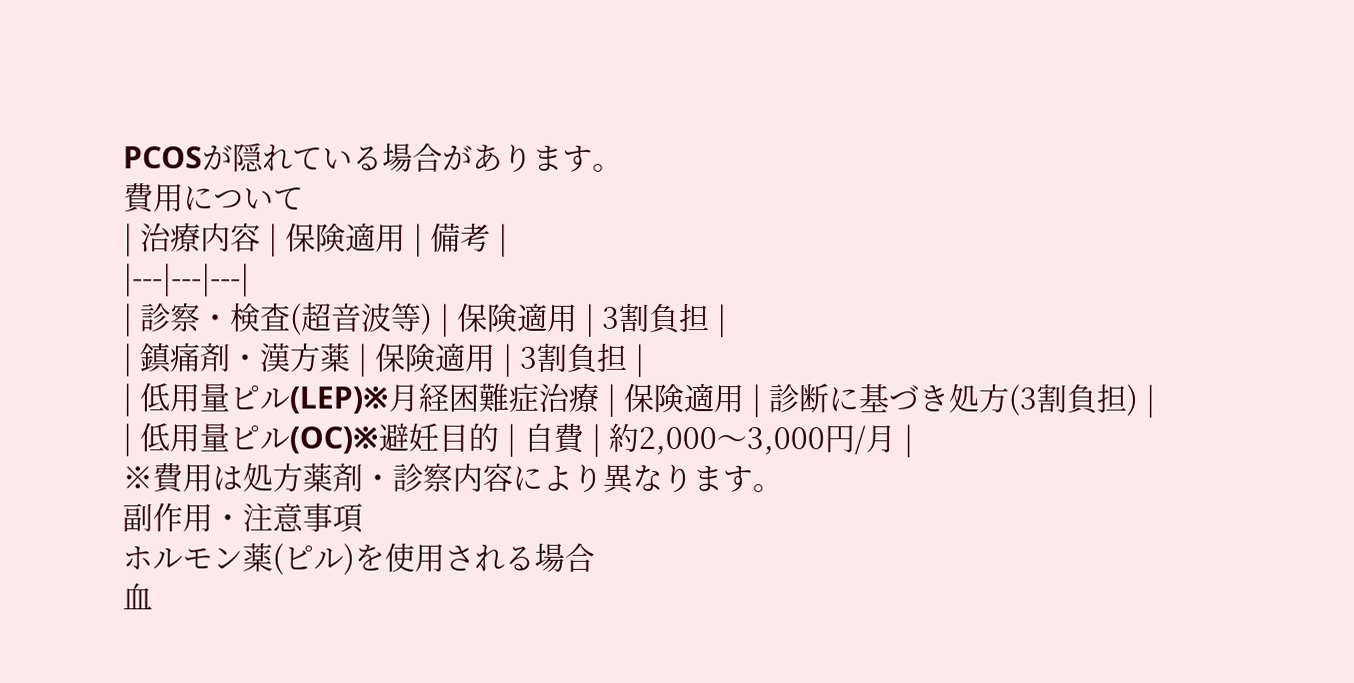PCOSが隠れている場合があります。
費用について
| 治療内容 | 保険適用 | 備考 |
|---|---|---|
| 診察・検査(超音波等) | 保険適用 | 3割負担 |
| 鎮痛剤・漢方薬 | 保険適用 | 3割負担 |
| 低用量ピル(LEP)※月経困難症治療 | 保険適用 | 診断に基づき処方(3割負担) |
| 低用量ピル(OC)※避妊目的 | 自費 | 約2,000〜3,000円/月 |
※費用は処方薬剤・診察内容により異なります。
副作用・注意事項
ホルモン薬(ピル)を使用される場合
血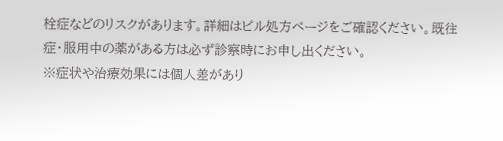栓症などのリスクがあります。詳細はピル処方ページをご確認ください。既往症・服用中の薬がある方は必ず診察時にお申し出ください。
※症状や治療効果には個人差があり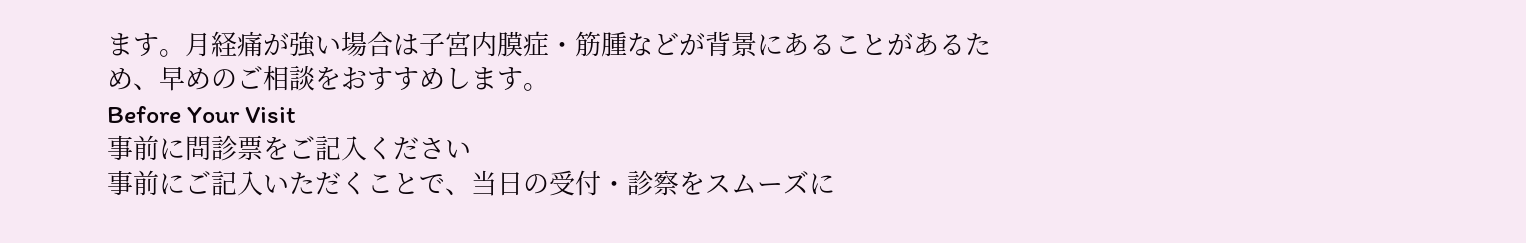ます。月経痛が強い場合は子宮内膜症・筋腫などが背景にあることがあるため、早めのご相談をおすすめします。
Before Your Visit
事前に問診票をご記入ください
事前にご記入いただくことで、当日の受付・診察をスムーズに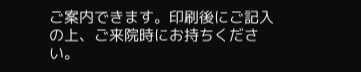ご案内できます。印刷後にご記入の上、ご来院時にお持ちください。